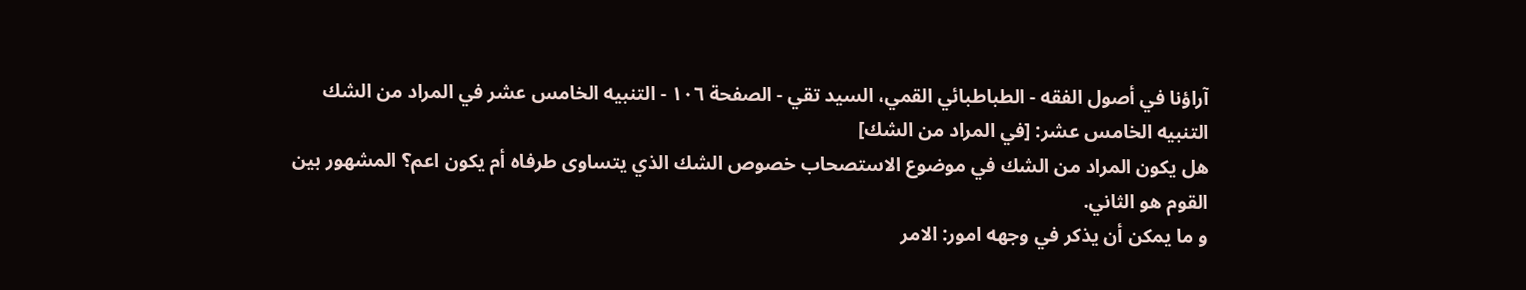آراؤنا في أصول الفقه - الطباطبائي القمي، السيد تقي - الصفحة ١٠٦ - التنبيه الخامس عشر في المراد من الشك
التنبيه الخامس عشر: [في المراد من الشك]
هل يكون المراد من الشك في موضوع الاستصحاب خصوص الشك الذي يتساوى طرفاه أم يكون اعم؟ المشهور بين القوم هو الثاني.
و ما يمكن أن يذكر في وجهه امور: الامر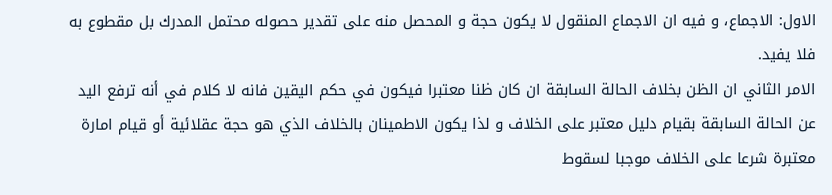الاول: الاجماع، و فيه ان الاجماع المنقول لا يكون حجة و المحصل منه على تقدير حصوله محتمل المدرك بل مقطوع به فلا يفيد.
الامر الثاني ان الظن بخلاف الحالة السابقة ان كان ظنا معتبرا فيكون في حكم اليقين فانه لا كلام في أنه ترفع اليد عن الحالة السابقة بقيام دليل معتبر على الخلاف و لذا يكون الاطمينان بالخلاف الذي هو حجة عقلائية أو قيام امارة معتبرة شرعا على الخلاف موجبا لسقوط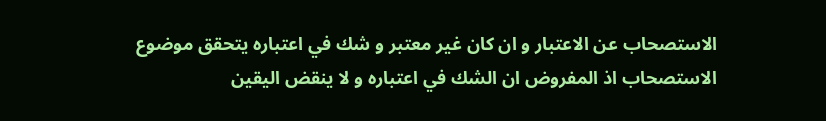الاستصحاب عن الاعتبار و ان كان غير معتبر و شك في اعتباره يتحقق موضوع الاستصحاب اذ المفروض ان الشك في اعتباره و لا ينقض اليقين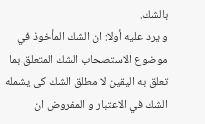بالشك.
و يرد عليه أولا: ان الشك المأخوذ في موضوع الاستصحاب الشك المتعلق بما تعلق به اليقين لا مطلق الشك كى يشمله الشك في الاعتبار و المفروض ان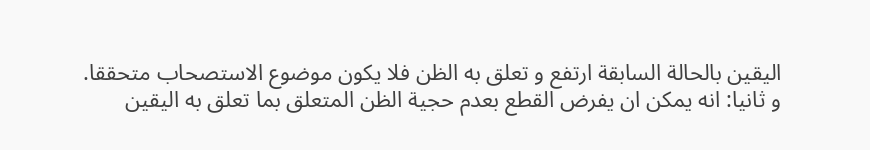اليقين بالحالة السابقة ارتفع و تعلق به الظن فلا يكون موضوع الاستصحاب متحققا.
و ثانيا: انه يمكن ان يفرض القطع بعدم حجية الظن المتعلق بما تعلق به اليقين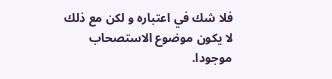فلا شك في اعتباره و لكن مع ذلك لا يكون موضوع الاستصحاب موجودا.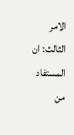الامر الثالث: ان المستفاد من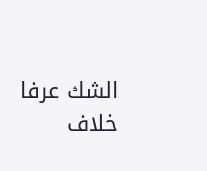الشك عرفا خلاف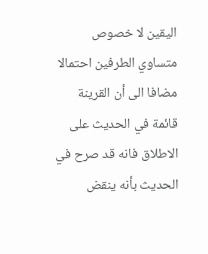اليقين لا خصوص متساوي الطرفين احتمالا مضافا الى أن القرينة قائمة في الحديث على الاطلاق فانه قد صرح في الحديث بأنه ينقض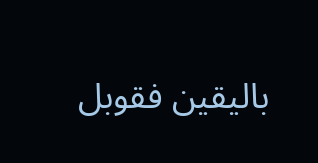باليقين فقوبل